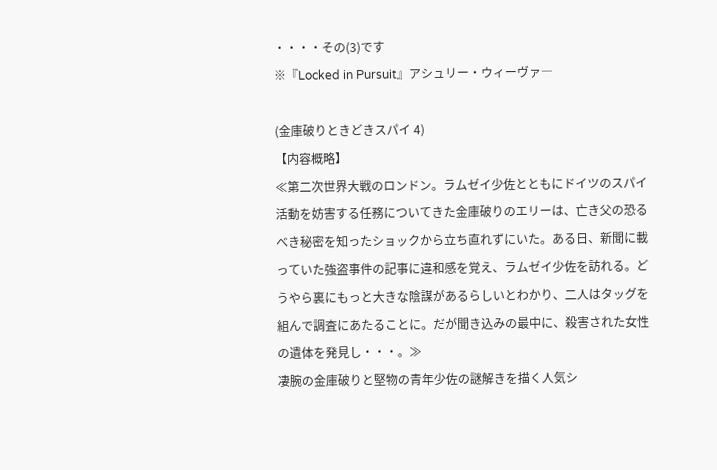・・・・その(3)です
※『Locked in Pursuit』アシュリー・ウィーヴァ―

(金庫破りときどきスパイ 4)
【内容概略】
≪第二次世界大戦のロンドン。ラムゼイ少佐とともにドイツのスパイ活動を妨害する任務についてきた金庫破りのエリーは、亡き父の恐るべき秘密を知ったショックから立ち直れずにいた。ある日、新聞に載っていた強盗事件の記事に違和感を覚え、ラムゼイ少佐を訪れる。どうやら裏にもっと大きな陰謀があるらしいとわかり、二人はタッグを組んで調査にあたることに。だが聞き込みの最中に、殺害された女性の遺体を発見し・・・。≫
凄腕の金庫破りと堅物の青年少佐の謎解きを描く人気シ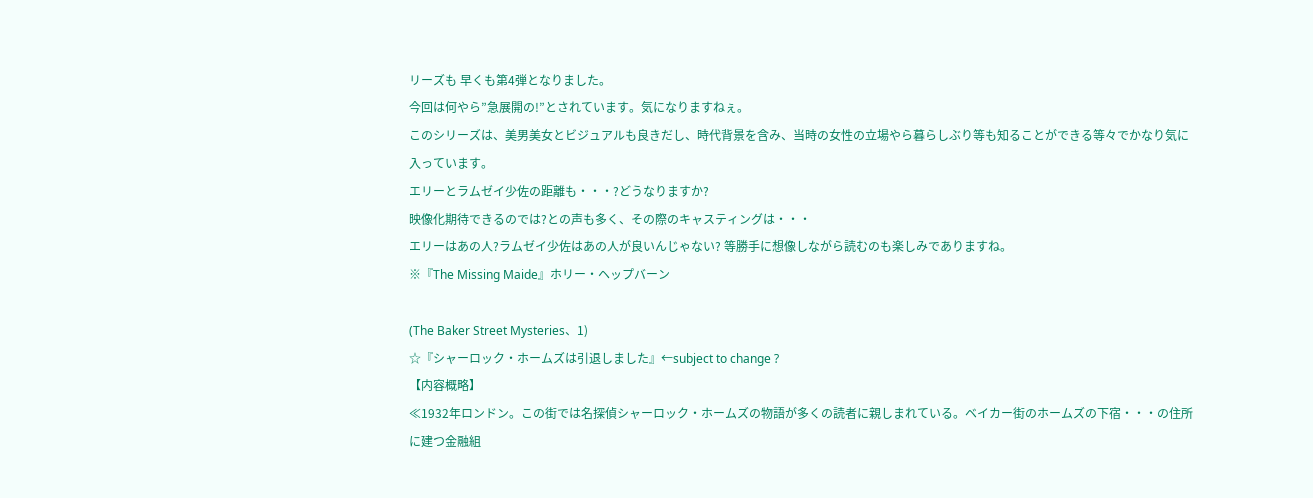リーズも 早くも第4弾となりました。
今回は何やら”急展開の!”とされています。気になりますねぇ。
このシリーズは、美男美女とビジュアルも良きだし、時代背景を含み、当時の女性の立場やら暮らしぶり等も知ることができる等々でかなり気に入っています。
エリーとラムゼイ少佐の距離も・・・?どうなりますか?
映像化期待できるのでは?との声も多く、その際のキャスティングは・・・
エリーはあの人?ラムゼイ少佐はあの人が良いんじゃない? 等勝手に想像しながら読むのも楽しみでありますね。
※『The Missing Maide』ホリー・ヘップバーン

(The Baker Street Mysteries、1)
☆『シャーロック・ホームズは引退しました』←subject to change ?
【内容概略】
≪1932年ロンドン。この街では名探偵シャーロック・ホームズの物語が多くの読者に親しまれている。ベイカー街のホームズの下宿・・・の住所に建つ金融組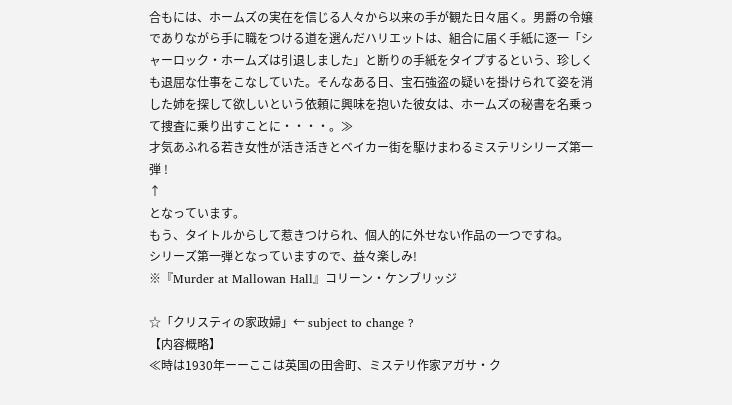合もには、ホームズの実在を信じる人々から以来の手が観た日々届く。男爵の令嬢でありながら手に職をつける道を選んだハリエットは、組合に届く手紙に逐一「シャーロック・ホームズは引退しました」と断りの手紙をタイプするという、珍しくも退屈な仕事をこなしていた。そんなある日、宝石強盗の疑いを掛けられて姿を消した姉を探して欲しいという依頼に興味を抱いた彼女は、ホームズの秘書を名乗って捜査に乗り出すことに・・・・。≫
才気あふれる若き女性が活き活きとベイカー街を駆けまわるミステリシリーズ第一弾 !
↑
となっています。
もう、タイトルからして惹きつけられ、個人的に外せない作品の一つですね。
シリーズ第一弾となっていますので、益々楽しみ!
※『Murder at Mallowan Hall』コリーン・ケンブリッジ

☆「クリスティの家政婦」← subject to change ?
【内容概略】
≪時は1930年ーーここは英国の田舎町、ミステリ作家アガサ・ク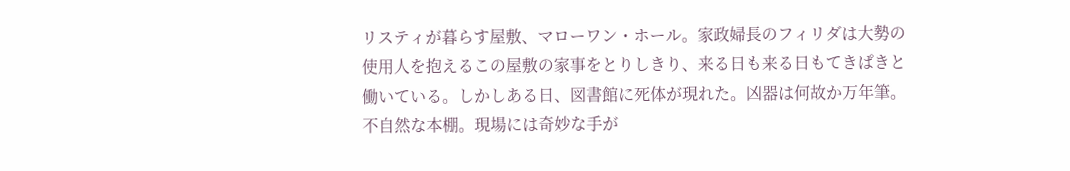リスティが暮らす屋敷、マローワン・ホール。家政婦長のフィリダは大勢の使用人を抱えるこの屋敷の家事をとりしきり、来る日も来る日もてきぱきと働いている。しかしある日、図書館に死体が現れた。凶器は何故か万年筆。不自然な本棚。現場には奇妙な手が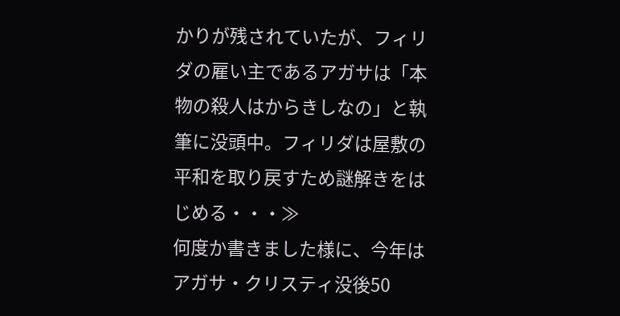かりが残されていたが、フィリダの雇い主であるアガサは「本物の殺人はからきしなの」と執筆に没頭中。フィリダは屋敷の平和を取り戻すため謎解きをはじめる・・・≫
何度か書きました様に、今年はアガサ・クリスティ没後50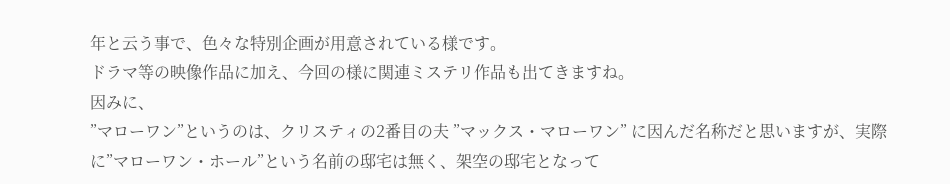年と云う事で、色々な特別企画が用意されている様です。
ドラマ等の映像作品に加え、今回の様に関連ミステリ作品も出てきますね。
因みに、
”マローワン”というのは、クリスティの2番目の夫 ”マックス・マローワン” に因んだ名称だと思いますが、実際に”マローワン・ホール”という名前の邸宅は無く、架空の邸宅となって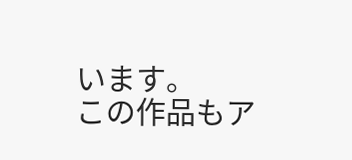います。
この作品もア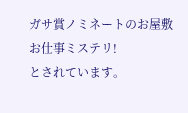ガサ賞ノミネートのお屋敷お仕事ミステリ!
とされています。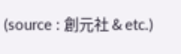(source : 創元社 & etc.)